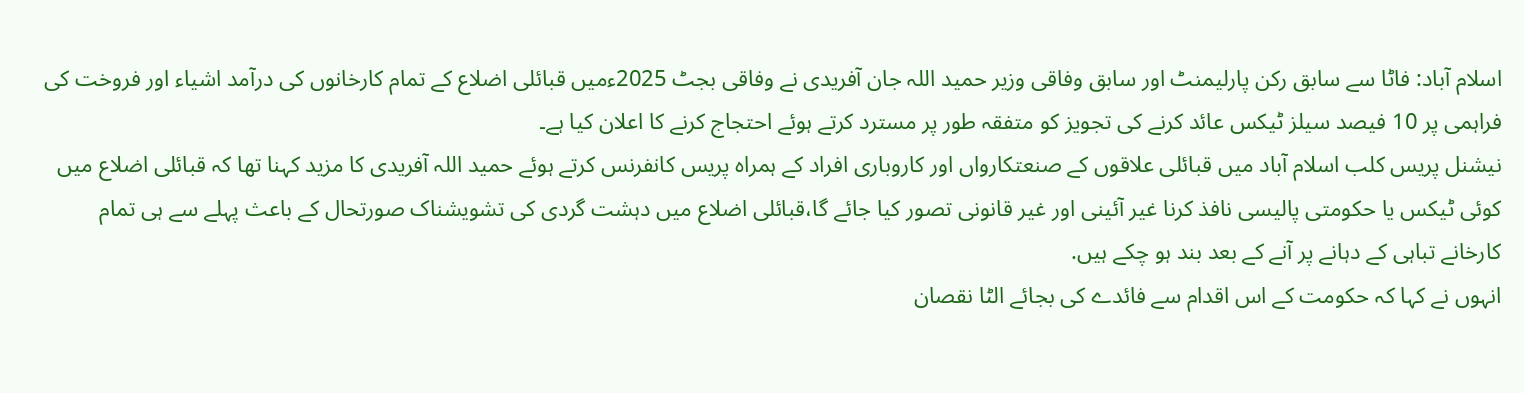اسلام آباد: فاٹا سے سابق رکن پارلیمنٹ اور سابق وفاقی وزیر حمید اللہ جان آفریدی نے وفاقی بجٹ 2025ءمیں قبائلی اضلاع کے تمام کارخانوں کی درآمد اشیاء اور فروخت کی فراہمی پر 10 فیصد سیلز ٹیکس عائد کرنے کی تجویز کو متفقہ طور پر مسترد کرتے ہوئے احتجاج کرنے کا اعلان کیا ہے۔
نیشنل پریس کلب اسلام آباد میں قبائلی علاقوں کے صنعتکارواں اور کاروباری افراد کے ہمراہ پریس کانفرنس کرتے ہوئے حمید اللہ آفریدی کا مزید کہنا تھا کہ قبائلی اضلاع میں کوئی ٹیکس یا حکومتی پالیسی نافذ کرنا غیر آئینی اور غیر قانونی تصور کیا جائے گا،قبائلی اضلاع میں دہشت گردی کی تشویشناک صورتحال کے باعث پہلے سے ہی تمام کارخانے تباہی کے دہانے پر آنے کے بعد بند ہو چکے ہیں.
انہوں نے کہا کہ حکومت کے اس اقدام سے فائدے کی بجائے الٹا نقصان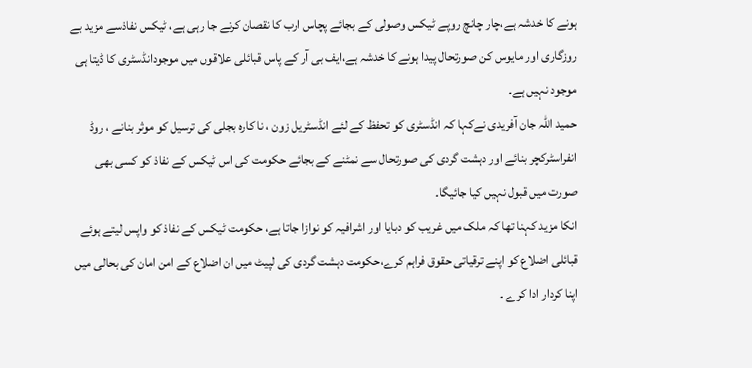ہونے کا خدشہ ہے،چار چانچ روپے ٹیکس وصولی کے بجائے پچاس ارب کا نقصان کرنے جا رہی ہے، ٹیکس نفاذسے مزید بے روزگاری اور مایوس کن صورتحال پیدا ہونے کا خدشہ ہے،ایف بی آر کے پاس قبائلی علاقوں میں موجودانڈسٹری کا ڈیتا ہی موجود نہیں ہے۔
حمید اللہ جان آفریدی نےکہا کہ انڈسٹری کو تحفظ کے لئے انڈسٹریل زون ، نا کارہ بجلی کی ترسیل کو موثر بنانے ، روڈ انفراسٹرکچر بنائے اور دہشت گردی کی صورتحال سے نمٹنے کے بجائے حکومت کی اس ٹیکس کے نفاذ کو کسی بھی صورت میں قبول نہیں کیا جائیگا۔
انکا مزید کہنا تھا کہ ملک میں غریب کو دبایا اور اشرافیہ کو نوازا جاتا ہے، حکومت ٹیکس کے نفاذ کو واپس لیتے ہوئے قبائلی اضلاع کو اپنے ترقیاتی حقوق فراہم کرے،حکومت دہشت گردی کی لپیٹ میں ان اضلاع کے امن امان کی بحالی میں اپنا کردار ادا کرے ۔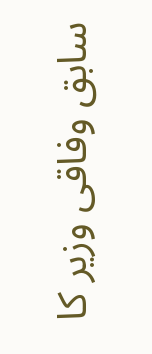سابق وفاقی وزیر کا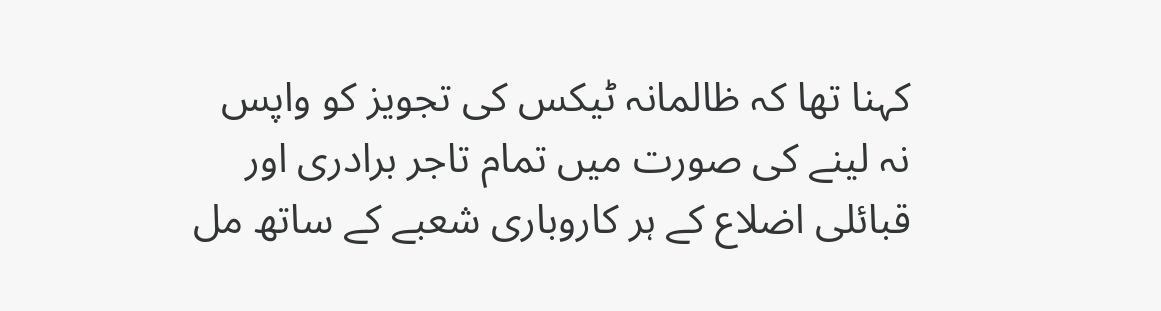کہنا تھا کہ ظالمانہ ٹیکس کی تجویز کو واپس نہ لینے کی صورت میں تمام تاجر برادری اور قبائلی اضلاع کے ہر کاروباری شعبے کے ساتھ مل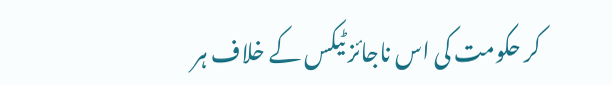کر حکومت کی اس ناجائز ٹیکس کے خلاف ہر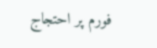فورم پر احتجاج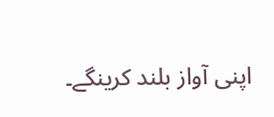اپنی آواز بلند کرینگے۔